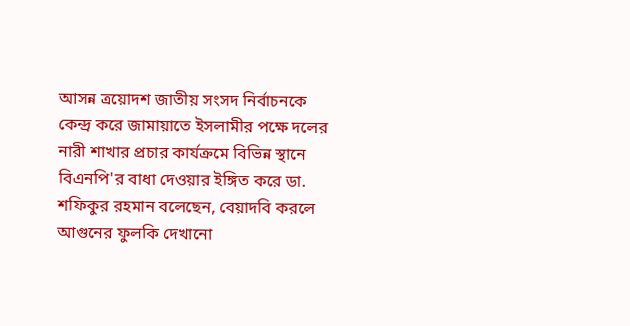আসন্ন ত্রয়োদশ জাতীয় সংসদ নির্বাচনকে কেন্দ্র করে জামায়াতে ইসলামীর পক্ষে দলের নারী শাখার প্রচার কার্যক্রমে বিভিন্ন স্থানে বিএনপি'র বাধা দেওয়ার ইঙ্গিত করে ডা. শফিকুর রহমান বলেছেন, বেয়াদবি করলে আগুনের ফুলকি দেখানো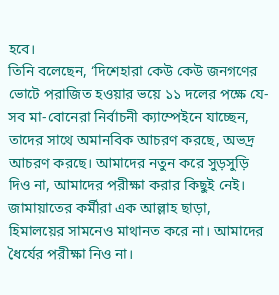হবে।
তিনি বলেছেন, ‘দিশেহারা কেউ কেউ জনগণের ভোটে পরাজিত হওয়ার ভয়ে ১১ দলের পক্ষে যে-সব মা-বোনেরা নির্বাচনী ক্যাম্পেইনে যাচ্ছেন, তাদের সাথে অমানবিক আচরণ করছে, অভদ্র আচরণ করছে। আমাদের নতুন করে সুড়সুড়ি দিও না, আমাদের পরীক্ষা করার কিছুই নেই। জামায়াতের কর্মীরা এক আল্লাহ ছাড়া, হিমালয়ের সামনেও মাথানত করে না। আমাদের ধৈর্যের পরীক্ষা নিও না।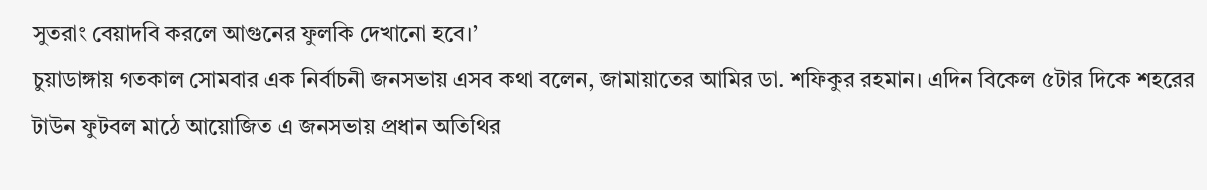সুতরাং বেয়াদবি করলে আগুনের ফুলকি দেখানো হবে।’
চুয়াডাঙ্গায় গতকাল সোমবার এক নির্বাচনী জনসভায় এসব কথা বলেন, জামায়াতের আমির ডা. শফিকুর রহমান। এদিন বিকেল ৫টার দিকে শহরের টাউন ফুটবল মাঠে আয়োজিত এ জনসভায় প্রধান অতিথির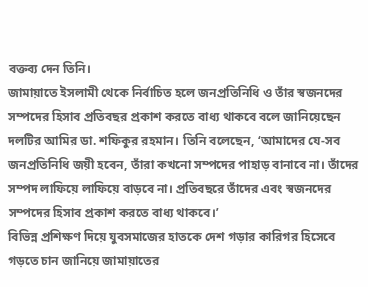বক্তব্য দেন তিনি।
জামায়াতে ইসলামী থেকে নির্বাচিত হলে জনপ্রতিনিধি ও তাঁর স্বজনদের সম্পদের হিসাব প্রতিবছর প্রকাশ করতে বাধ্য থাকবে বলে জানিয়েছেন দলটির আমির ডা. শফিকুর রহমান। তিনি বলেছেন, ‘আমাদের যে-সব জনপ্রতিনিধি জয়ী হবেন, তাঁরা কখনো সম্পদের পাহাড় বানাবে না। তাঁদের সম্পদ লাফিয়ে লাফিয়ে বাড়বে না। প্রতিবছরে তাঁদের এবং স্বজনদের সম্পদের হিসাব প্রকাশ করতে বাধ্য থাকবে।’
বিভিন্ন প্রশিক্ষণ দিয়ে যুবসমাজের হাতকে দেশ গড়ার কারিগর হিসেবে গড়তে চান জানিয়ে জামায়াতের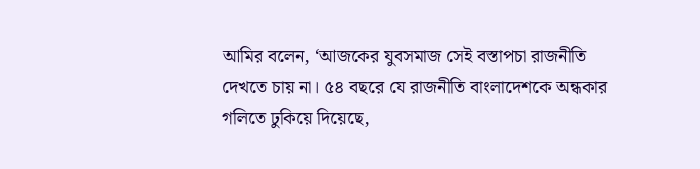আমির বলেন, ‘আজকের যুবসমাজ সেই বস্তাপচা রাজনীতি দেখতে চায় না। ৫৪ বছরে যে রাজনীতি বাংলাদেশকে অন্ধকার গলিতে ঢুকিয়ে দিয়েছে,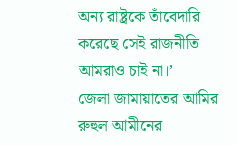অন্য রাষ্ট্রকে তাঁবেদারি করেছে সেই রাজনীতি আমরাও চাই না।’
জেলা জামায়াতের আমির রুহুল আমীনের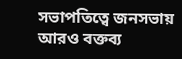সভাপতিত্বে জনসভায় আরও বক্তব্য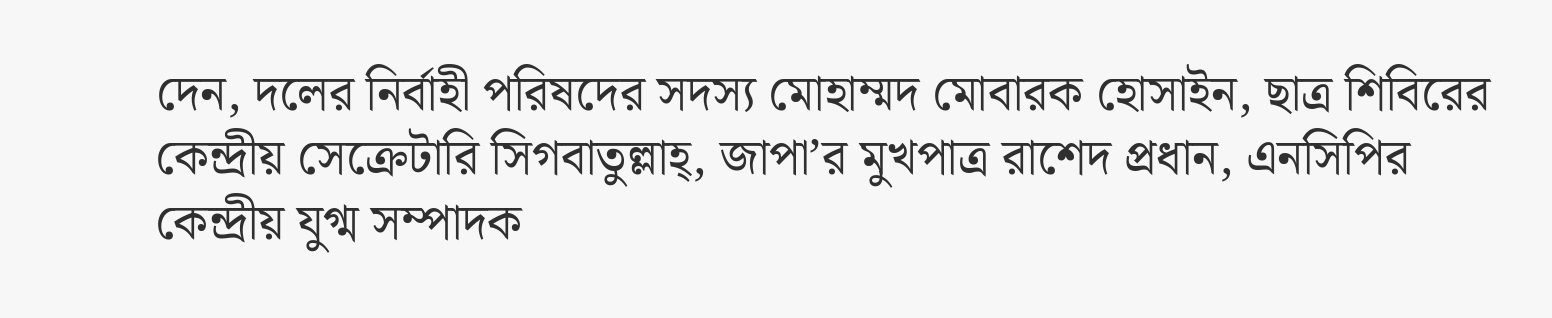দেন, দলের নির্বাহী পরিষদের সদস্য মোহাম্মদ মোবারক হোসাইন, ছাত্র শিবিরের কেন্দ্রীয় সেক্রেটারি সিগবাতুল্লাহ্, জাপা’র মুখপাত্র রাশেদ প্রধান, এনসিপির কেন্দ্রীয় যুগ্ম সম্পাদক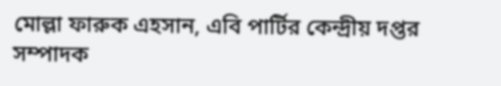মোল্লা ফারুক এহসান, এবি পার্টির কেন্দ্রীয় দপ্তর সম্পাদক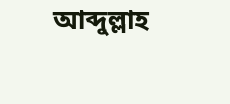আব্দুল্লাহ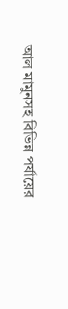আল মামুনসহ বিভিন্ন পর্যায়ের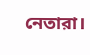নেতারা।